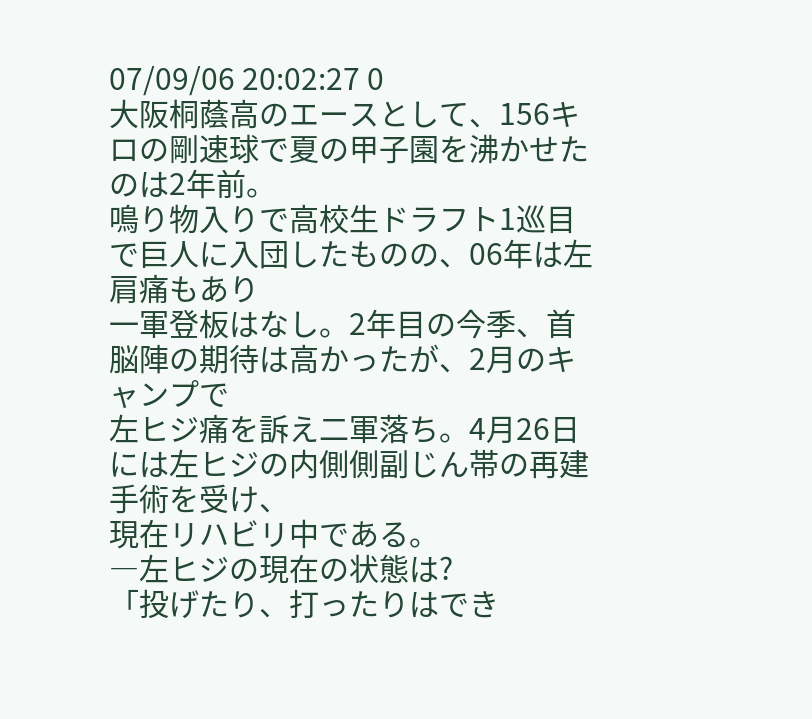07/09/06 20:02:27 0
大阪桐蔭高のエースとして、156キロの剛速球で夏の甲子園を沸かせたのは2年前。
鳴り物入りで高校生ドラフト1巡目で巨人に入団したものの、06年は左肩痛もあり
一軍登板はなし。2年目の今季、首脳陣の期待は高かったが、2月のキャンプで
左ヒジ痛を訴え二軍落ち。4月26日には左ヒジの内側側副じん帯の再建手術を受け、
現在リハビリ中である。
―左ヒジの現在の状態は?
「投げたり、打ったりはでき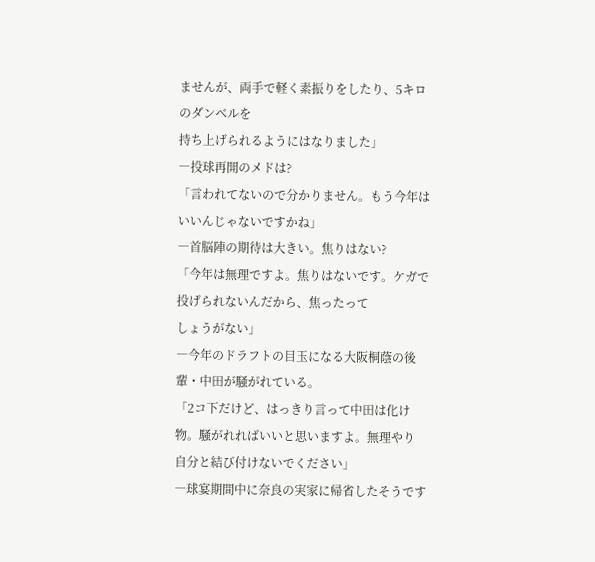ませんが、両手で軽く素振りをしたり、5キロのダンベルを
持ち上げられるようにはなりました」
―投球再開のメドは?
「言われてないので分かりません。もう今年はいいんじゃないですかね」
―首脳陣の期待は大きい。焦りはない?
「今年は無理ですよ。焦りはないです。ケガで投げられないんだから、焦ったって
しょうがない」
―今年のドラフトの目玉になる大阪桐蔭の後輩・中田が騒がれている。
「2コ下だけど、はっきり言って中田は化け物。騒がれればいいと思いますよ。無理やり
自分と結び付けないでください」
―球宴期間中に奈良の実家に帰省したそうです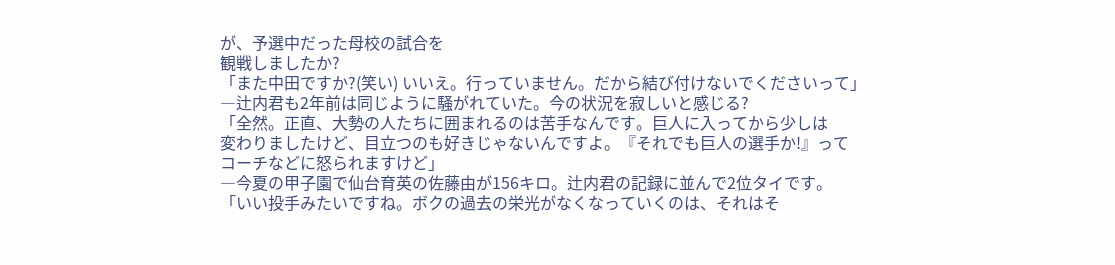が、予選中だった母校の試合を
観戦しましたか?
「また中田ですか?(笑い) いいえ。行っていません。だから結び付けないでくださいって」
―辻内君も2年前は同じように騒がれていた。今の状況を寂しいと感じる?
「全然。正直、大勢の人たちに囲まれるのは苦手なんです。巨人に入ってから少しは
変わりましたけど、目立つのも好きじゃないんですよ。『それでも巨人の選手か!』って
コーチなどに怒られますけど」
―今夏の甲子園で仙台育英の佐藤由が156キロ。辻内君の記録に並んで2位タイです。
「いい投手みたいですね。ボクの過去の栄光がなくなっていくのは、それはそ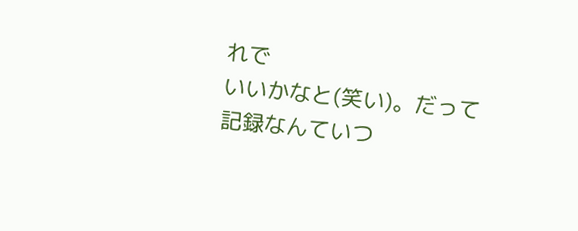れで
いいかなと(笑い)。だって記録なんていつ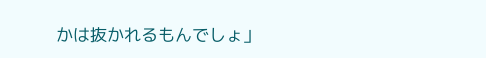かは抜かれるもんでしょ」